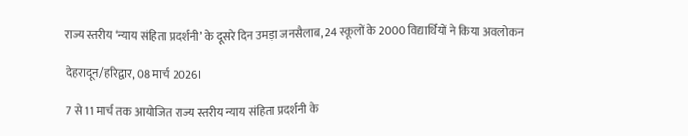राज्य स्तरीय ‘न्याय संहिता प्रदर्शनी’ के दूसरे दिन उमड़ा जनसैलाब, 24 स्कूलों के 2000 विद्यार्थियों ने किया अवलोकन

देहरादून/हरिद्वार, 08 मार्च 2026।

7 से 11 मार्च तक आयोजित राज्य स्तरीय न्याय संहिता प्रदर्शनी के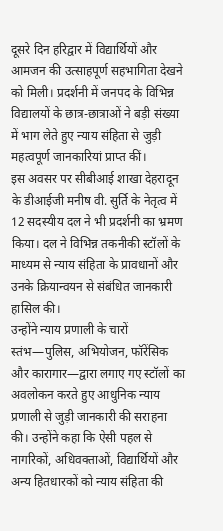दूसरे दिन हरिद्वार में विद्यार्थियों और आमजन की उत्साहपूर्ण सहभागिता देखने को मिली। प्रदर्शनी में जनपद के विभिन्न विद्यालयों के छात्र-छात्राओं ने बड़ी संख्या में भाग लेते हुए न्याय संहिता से जुड़ी महत्वपूर्ण जानकारियां प्राप्त कीं।
इस अवसर पर सीबीआई शाखा देहरादून के डीआईजी मनीष वी. सुर्ति के नेतृत्व में 12 सदस्यीय दल ने भी प्रदर्शनी का भ्रमण किया। दल ने विभिन्न तकनीकी स्टॉलों के माध्यम से न्याय संहिता के प्रावधानों और उनके क्रियान्वयन से संबंधित जानकारी हासिल की।
उन्होंने न्याय प्रणाली के चारों स्तंभ—पुलिस, अभियोजन, फॉरेंसिक और कारागार—द्वारा लगाए गए स्टॉलों का अवलोकन करते हुए आधुनिक न्याय प्रणाली से जुड़ी जानकारी की सराहना की। उन्होंने कहा कि ऐसी पहल से नागरिकों, अधिवक्ताओं, विद्यार्थियों और अन्य हितधारकों को न्याय संहिता की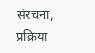संरचना, प्रक्रिया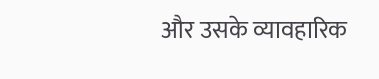और उसके व्यावहारिक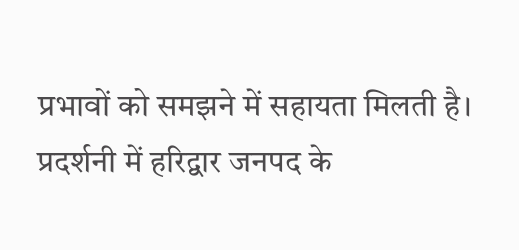प्रभावों को समझने में सहायता मिलती है।
प्रदर्शनी में हरिद्वार जनपद के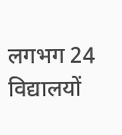लगभग 24 विद्यालयों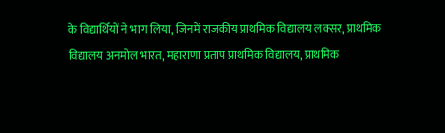के विद्यार्थियों ने भाग लिया, जिनमें राजकीय प्राथमिक विद्यालय लक्सर, प्राथमिक विद्यालय अनमोल भारत, महाराणा प्रताप प्राथमिक विद्यालय, प्राथमिक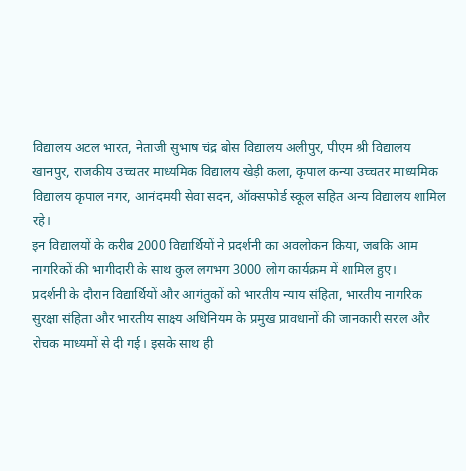विद्यालय अटल भारत, नेताजी सुभाष चंद्र बोस विद्यालय अलीपुर, पीएम श्री विद्यालय खानपुर, राजकीय उच्चतर माध्यमिक विद्यालय खेड़ी कला, कृपाल कन्या उच्चतर माध्यमिक विद्यालय कृपाल नगर, आनंदमयी सेवा सदन, ऑक्सफोर्ड स्कूल सहित अन्य विद्यालय शामिल रहे।
इन विद्यालयों के करीब 2000 विद्यार्थियों ने प्रदर्शनी का अवलोकन किया, जबकि आम नागरिकों की भागीदारी के साथ कुल लगभग 3000 लोग कार्यक्रम में शामिल हुए।
प्रदर्शनी के दौरान विद्यार्थियों और आगंतुकों को भारतीय न्याय संहिता, भारतीय नागरिक सुरक्षा संहिता और भारतीय साक्ष्य अधिनियम के प्रमुख प्रावधानों की जानकारी सरल और रोचक माध्यमों से दी गई। इसके साथ ही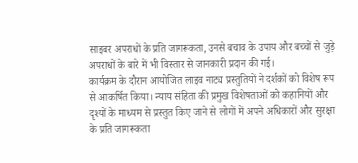साइबर अपराधों के प्रति जागरूकता, उनसे बचाव के उपाय और बच्चों से जुड़े अपराधों के बारे में भी विस्तार से जानकारी प्रदान की गई।
कार्यक्रम के दौरान आयोजित लाइव नाट्य प्रस्तुतियों ने दर्शकों को विशेष रूप से आकर्षित किया। न्याय संहिता की प्रमुख विशेषताओं को कहानियों और दृश्यों के माध्यम से प्रस्तुत किए जाने से लोगों में अपने अधिकारों और सुरक्षा के प्रति जागरूकता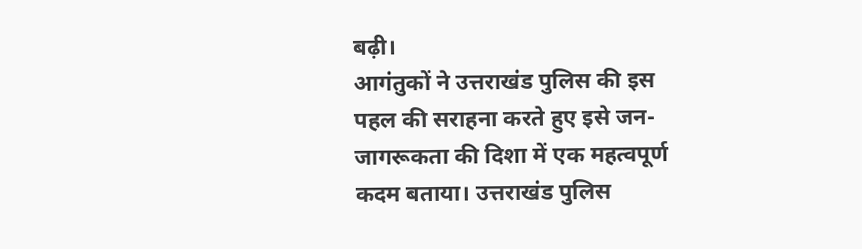बढ़ी।
आगंतुकों ने उत्तराखंड पुलिस की इस पहल की सराहना करते हुए इसे जन-जागरूकता की दिशा में एक महत्वपूर्ण कदम बताया। उत्तराखंड पुलिस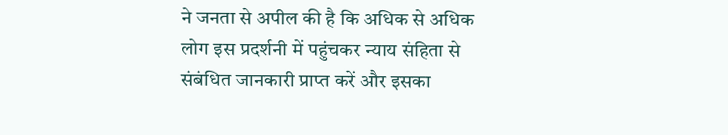ने जनता से अपील की है कि अधिक से अधिक लोग इस प्रदर्शनी में पहुंचकर न्याय संहिता से संबंधित जानकारी प्राप्त करें और इसका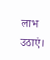लाभ उठाएं।